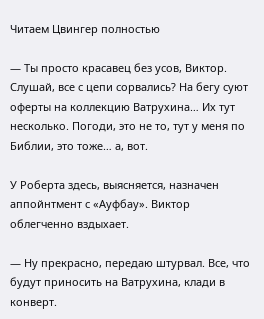Читаем Цвингер полностью

— Ты просто красавец без усов, Виктор. Слушай, все с цепи сорвались? На бегу суют оферты на коллекцию Ватрухина… Их тут несколько. Погоди, это не то, тут у меня по Библии, это тоже… а, вот.

У Роберта здесь, выясняется, назначен аппойнтмент с «Ауфбау». Виктор облегченно вздыхает.

— Ну прекрасно, передаю штурвал. Все, что будут приносить на Ватрухина, клади в конверт.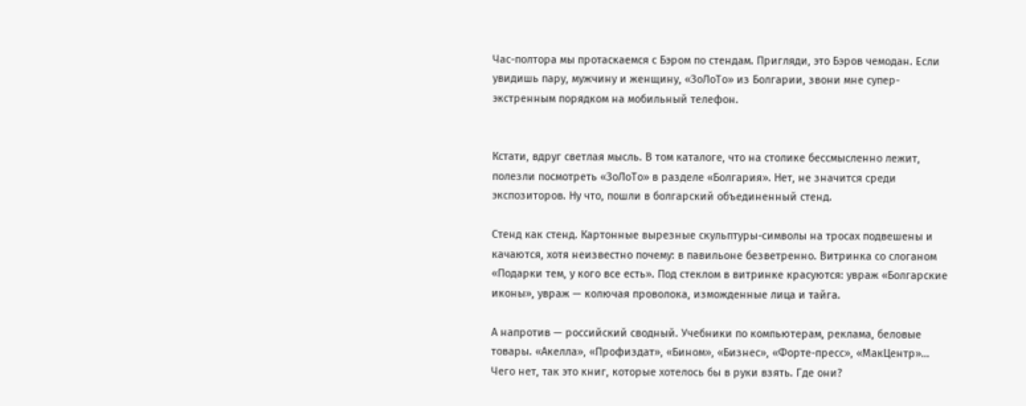Час-полтора мы протаскаемся с Бэром по стендам. Пригляди, это Бэров чемодан. Если увидишь пару, мужчину и женщину, «ЗоЛоТо» из Болгарии, звони мне супер-экстренным порядком на мобильный телефон.


Кстати, вдруг светлая мысль. В том каталоге, что на столике бессмысленно лежит, полезли посмотреть «ЗоЛоТо» в разделе «Болгария». Нет, не значится среди экспозиторов. Ну что, пошли в болгарский объединенный стенд.

Стенд как стенд. Картонные вырезные скульптуры-символы на тросах подвешены и качаются, хотя неизвестно почему: в павильоне безветренно. Витринка со слоганом «Подарки тем, у кого все есть». Под стеклом в витринке красуются: увраж «Болгарские иконы», увраж — колючая проволока, изможденные лица и тайга.

А напротив — российский сводный. Учебники по компьютерам, реклама, беловые товары. «Акелла», «Профиздат», «Бином», «Бизнес», «Форте-пресс», «МакЦентр»… Чего нет, так это книг, которые хотелось бы в руки взять. Где они?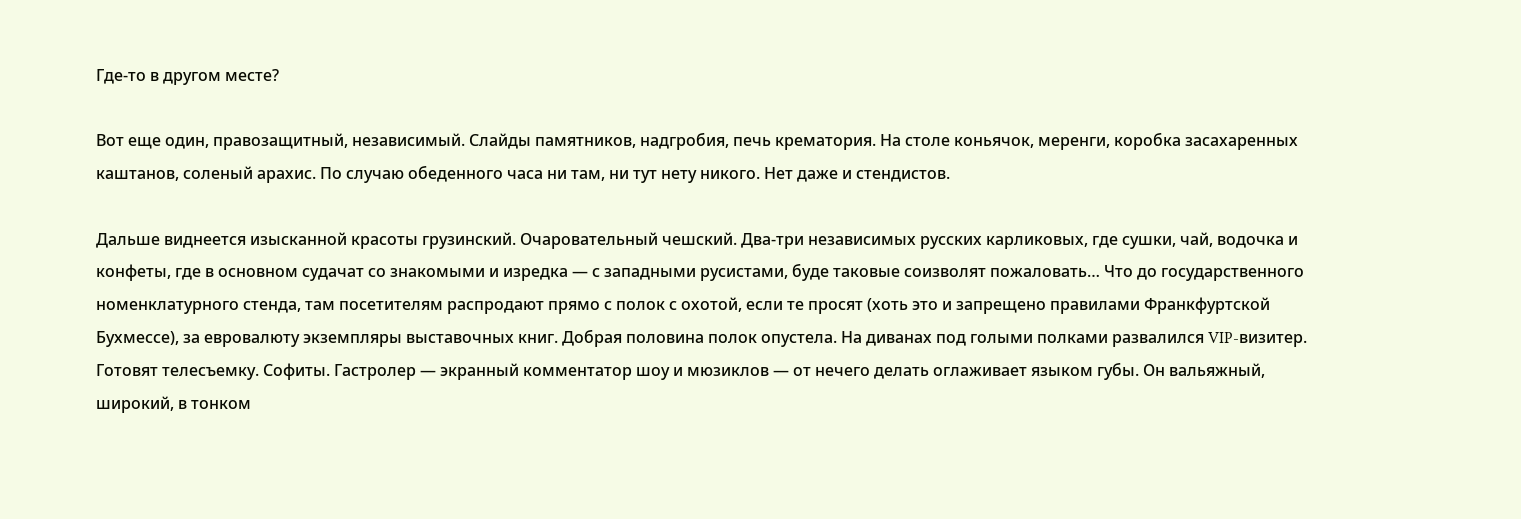Где-то в другом месте?

Вот еще один, правозащитный, независимый. Слайды памятников, надгробия, печь крематория. На столе коньячок, меренги, коробка засахаренных каштанов, соленый арахис. По случаю обеденного часа ни там, ни тут нету никого. Нет даже и стендистов.

Дальше виднеется изысканной красоты грузинский. Очаровательный чешский. Два-три независимых русских карликовых, где сушки, чай, водочка и конфеты, где в основном судачат со знакомыми и изредка — с западными русистами, буде таковые соизволят пожаловать… Что до государственного номенклатурного стенда, там посетителям распродают прямо с полок с охотой, если те просят (хоть это и запрещено правилами Франкфуртской Бухмессе), за евровалюту экземпляры выставочных книг. Добрая половина полок опустела. На диванах под голыми полками развалился VIP-визитер. Готовят телесъемку. Софиты. Гастролер — экранный комментатор шоу и мюзиклов — от нечего делать оглаживает языком губы. Он вальяжный, широкий, в тонком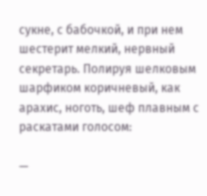сукне, с бабочкой, и при нем шестерит мелкий, нервный секретарь. Полируя шелковым шарфиком коричневый, как арахис, ноготь, шеф плавным с раскатами голосом:

—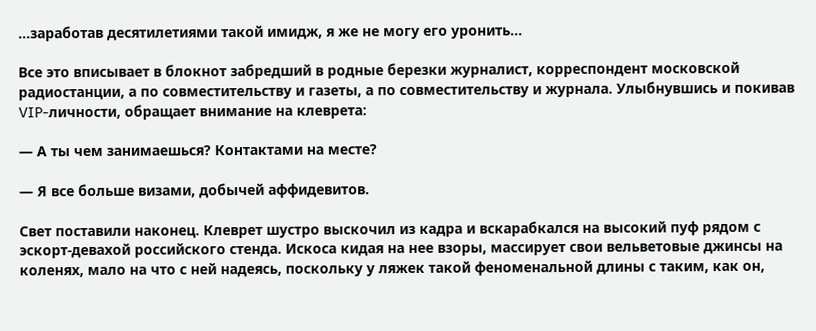…заработав десятилетиями такой имидж, я же не могу его уронить…

Все это вписывает в блокнот забредший в родные березки журналист, корреспондент московской радиостанции, а по совместительству и газеты, а по совместительству и журнала. Улыбнувшись и покивав VIP-личности, обращает внимание на клеврета:

— А ты чем занимаешься? Контактами на месте?

— Я все больше визами, добычей аффидевитов.

Свет поставили наконец. Клеврет шустро выскочил из кадра и вскарабкался на высокий пуф рядом с эскорт-девахой российского стенда. Искоса кидая на нее взоры, массирует свои вельветовые джинсы на коленях, мало на что с ней надеясь, поскольку у ляжек такой феноменальной длины с таким, как он,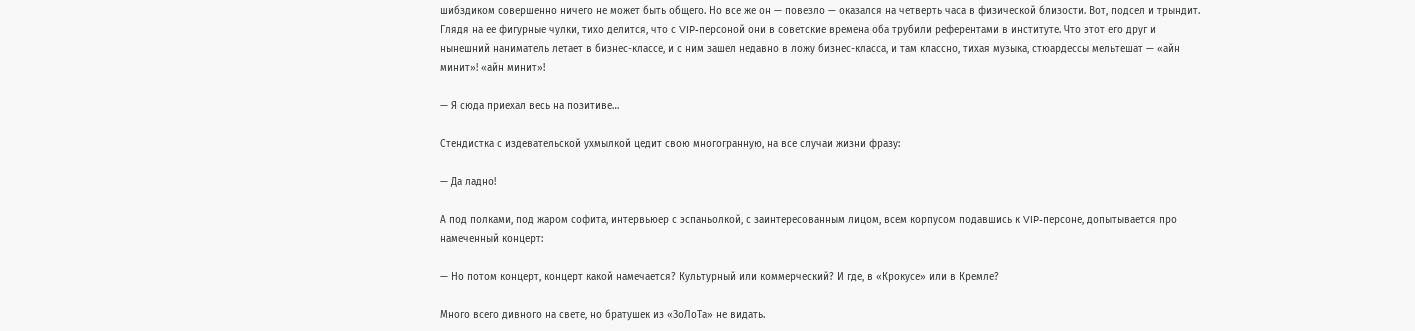шибздиком совершенно ничего не может быть общего. Но все же он — повезло — оказался на четверть часа в физической близости. Вот, подсел и трындит. Глядя на ее фигурные чулки, тихо делится, что с VIP-персоной они в советские времена оба трубили референтами в институте. Что этот его друг и нынешний наниматель летает в бизнес-классе, и с ним зашел недавно в ложу бизнес-класса, и там классно, тихая музыка, стюардессы мельтешат — «айн минит»! «айн минит»!

— Я сюда приехал весь на позитиве…

Стендистка с издевательской ухмылкой цедит свою многогранную, на все случаи жизни фразу:

— Да ладно!

А под полками, под жаром софита, интервьюер с эспаньолкой, с заинтересованным лицом, всем корпусом подавшись к VIP-персоне, допытывается про намеченный концерт:

— Но потом концерт, концерт какой намечается? Культурный или коммерческий? И где, в «Крокусе» или в Кремле?

Много всего дивного на свете, но братушек из «ЗоЛоТа» не видать.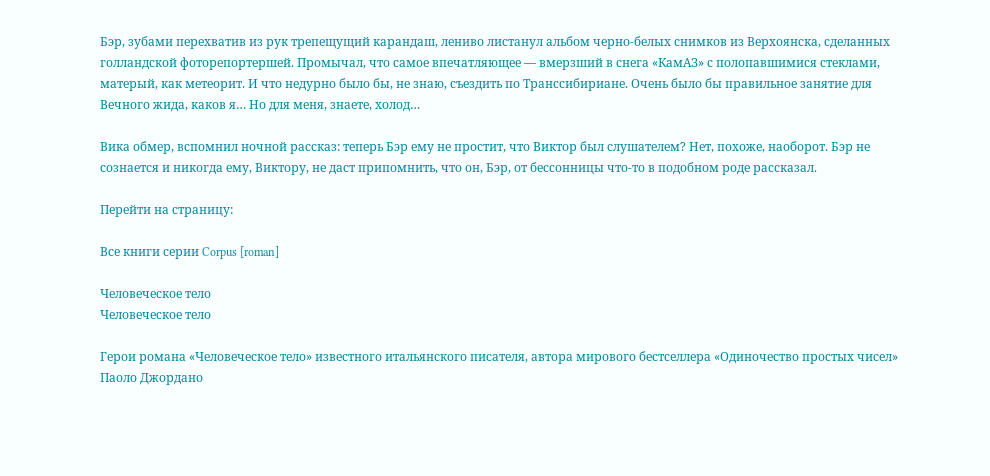Бэр, зубами перехватив из рук трепещущий карандаш, лениво листанул альбом черно-белых снимков из Верхоянска, сделанных голландской фоторепортершей. Промычал, что самое впечатляющее — вмерзший в снега «КамАЗ» с полопавшимися стеклами, матерый, как метеорит. И что недурно было бы, не знаю, съездить по Транссибириане. Очень было бы правильное занятие для Вечного жида, каков я… Но для меня, знаете, холод…

Вика обмер, вспомнил ночной рассказ: теперь Бэр ему не простит, что Виктор был слушателем? Нет, похоже, наоборот. Бэр не сознается и никогда ему, Виктору, не даст припомнить, что он, Бэр, от бессонницы что-то в подобном роде рассказал.

Перейти на страницу:

Все книги серии Corpus [roman]

Человеческое тело
Человеческое тело

Герои романа «Человеческое тело» известного итальянского писателя, автора мирового бестселлера «Одиночество простых чисел» Паоло Джордано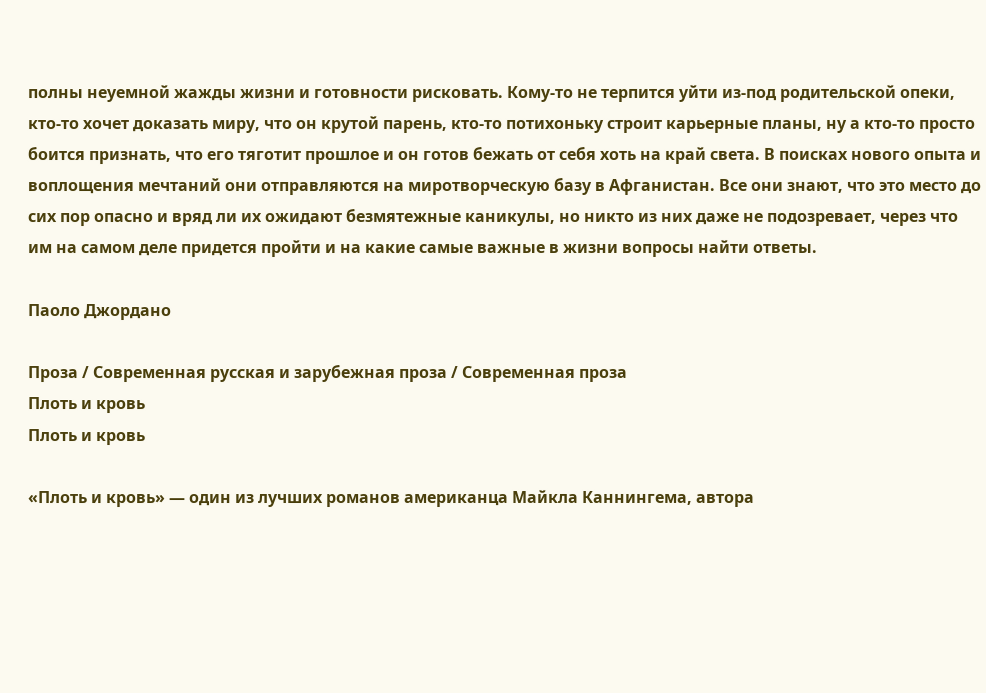полны неуемной жажды жизни и готовности рисковать. Кому-то не терпится уйти из-под родительской опеки, кто-то хочет доказать миру, что он крутой парень, кто-то потихоньку строит карьерные планы, ну а кто-то просто боится признать, что его тяготит прошлое и он готов бежать от себя хоть на край света. В поисках нового опыта и воплощения мечтаний они отправляются на миротворческую базу в Афганистан. Все они знают, что это место до сих пор опасно и вряд ли их ожидают безмятежные каникулы, но никто из них даже не подозревает, через что им на самом деле придется пройти и на какие самые важные в жизни вопросы найти ответы.

Паоло Джордано

Проза / Современная русская и зарубежная проза / Современная проза
Плоть и кровь
Плоть и кровь

«Плоть и кровь» — один из лучших романов американца Майкла Каннингема, автора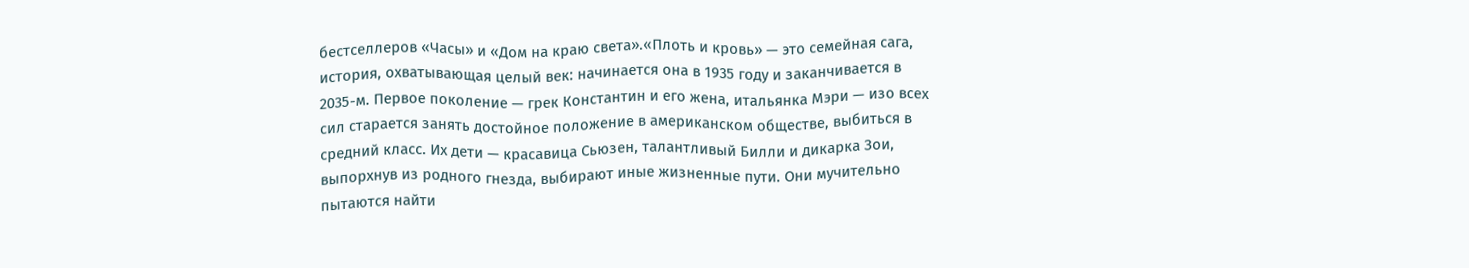бестселлеров «Часы» и «Дом на краю света».«Плоть и кровь» — это семейная сага, история, охватывающая целый век: начинается она в 1935 году и заканчивается в 2035-м. Первое поколение — грек Константин и его жена, итальянка Мэри — изо всех сил старается занять достойное положение в американском обществе, выбиться в средний класс. Их дети — красавица Сьюзен, талантливый Билли и дикарка Зои, выпорхнув из родного гнезда, выбирают иные жизненные пути. Они мучительно пытаются найти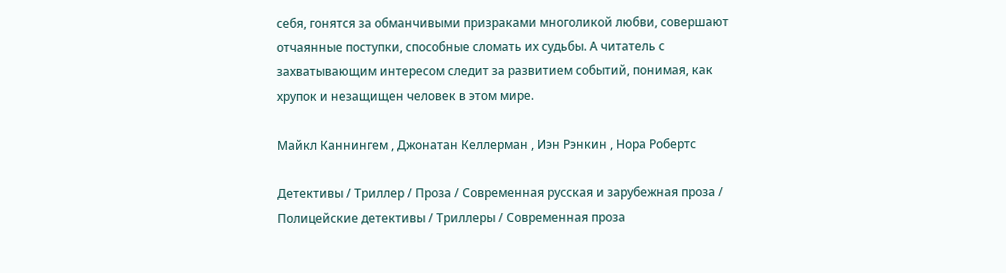себя, гонятся за обманчивыми призраками многоликой любви, совершают отчаянные поступки, способные сломать их судьбы. А читатель с захватывающим интересом следит за развитием событий, понимая, как хрупок и незащищен человек в этом мире.

Майкл Каннингем , Джонатан Келлерман , Иэн Рэнкин , Нора Робертс

Детективы / Триллер / Проза / Современная русская и зарубежная проза / Полицейские детективы / Триллеры / Современная проза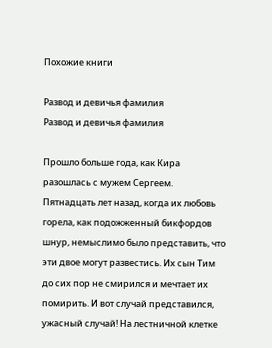Похожие книги

Развод и девичья фамилия
Развод и девичья фамилия

Прошло больше года, как Кира разошлась с мужем Сергеем. Пятнадцать лет назад, когда их любовь горела, как подожженный бикфордов шнур, немыслимо было представить, что эти двое могут развестись. Их сын Тим до сих пор не смирился и мечтает их помирить. И вот случай представился, ужасный случай! На лестничной клетке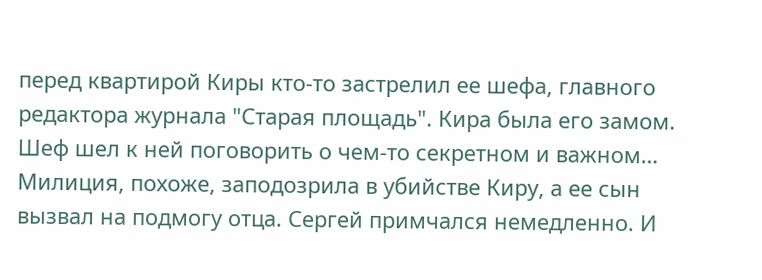перед квартирой Киры кто-то застрелил ее шефа, главного редактора журнала "Старая площадь". Кира была его замом. Шеф шел к ней поговорить о чем-то секретном и важном… Милиция, похоже, заподозрила в убийстве Киру, а ее сын вызвал на подмогу отца. Сергей примчался немедленно. И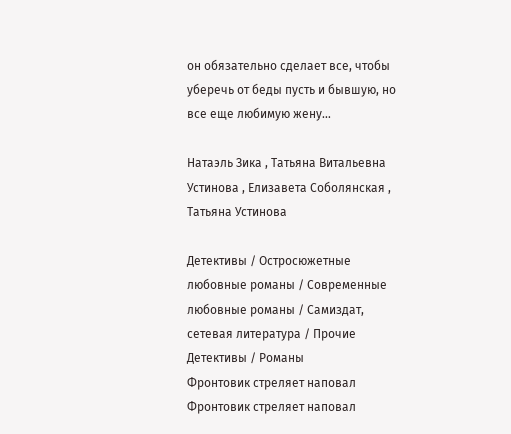он обязательно сделает все, чтобы уберечь от беды пусть и бывшую, но все еще любимую жену…

Натаэль Зика , Татьяна Витальевна Устинова , Елизавета Соболянская , Татьяна Устинова

Детективы / Остросюжетные любовные романы / Современные любовные романы / Самиздат, сетевая литература / Прочие Детективы / Романы
Фронтовик стреляет наповал
Фронтовик стреляет наповал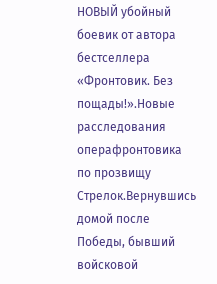НОВЫЙ убойный боевик от автора бестселлера «Фронтовик. Без пощады!».Новые расследования операфронтовика по прозвищу Стрелок.Вернувшись домой после Победы, бывший войсковой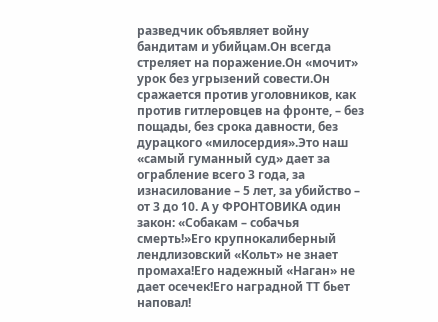разведчик объявляет войну бандитам и убийцам.Он всегда стреляет на поражение.Он «мочит» урок без угрызений совести.Он сражается против уголовников, как против гитлеровцев на фронте, – без пощады, без срока давности, без дурацкого «милосердия».Это наш «самый гуманный суд» дает за ограбление всего 3 года, за изнасилование – 5 лет, за убийство – от 3 до 10. А у ФРОНТОВИКА один закон: «Собакам – собачья смерть!»Его крупнокалиберный лендлизовский «Кольт» не знает промаха!Его надежный «Наган» не дает осечек!Его наградной ТТ бьет наповал!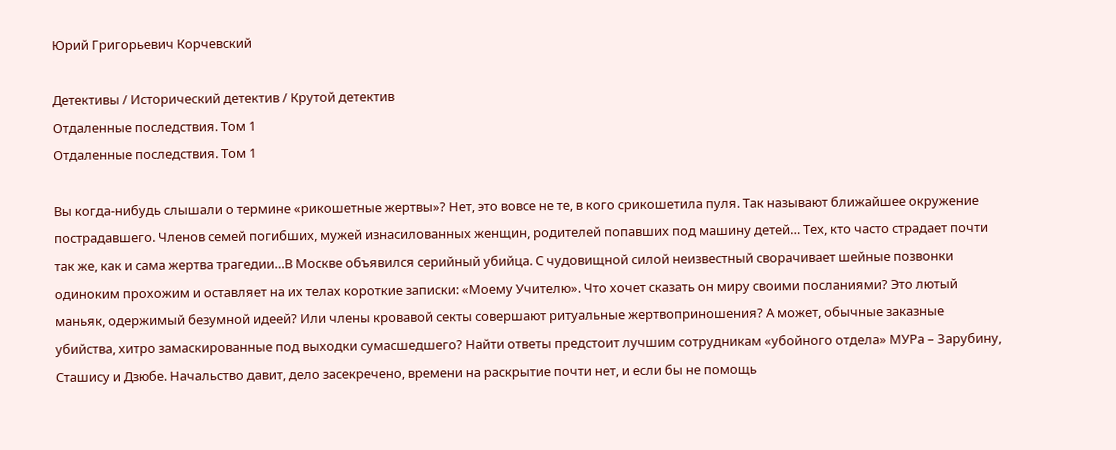Юрий Григорьевич Корчевский

Детективы / Исторический детектив / Крутой детектив
Отдаленные последствия. Том 1
Отдаленные последствия. Том 1

Вы когда-нибудь слышали о термине «рикошетные жертвы»? Нет, это вовсе не те, в кого срикошетила пуля. Так называют ближайшее окружение пострадавшего. Членов семей погибших, мужей изнасилованных женщин, родителей попавших под машину детей… Тех, кто часто страдает почти так же, как и сама жертва трагедии…В Москве объявился серийный убийца. С чудовищной силой неизвестный сворачивает шейные позвонки одиноким прохожим и оставляет на их телах короткие записки: «Моему Учителю». Что хочет сказать он миру своими посланиями? Это лютый маньяк, одержимый безумной идеей? Или члены кровавой секты совершают ритуальные жертвоприношения? А может, обычные заказные убийства, хитро замаскированные под выходки сумасшедшего? Найти ответы предстоит лучшим сотрудникам «убойного отдела» МУРа – Зарубину, Сташису и Дзюбе. Начальство давит, дело засекречено, времени на раскрытие почти нет, и если бы не помощь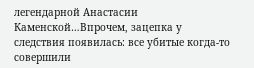легендарной Анастасии Каменской…Впрочем, зацепка у следствия появилась: все убитые когда-то совершили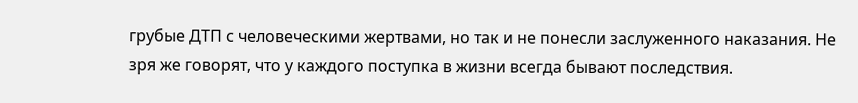грубые ДТП с человеческими жертвами, но так и не понесли заслуженного наказания. Не зря же говорят, что у каждого поступка в жизни всегда бывают последствия.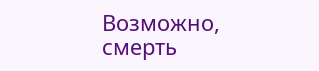Возможно, смерть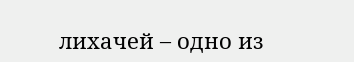лихачей – одно из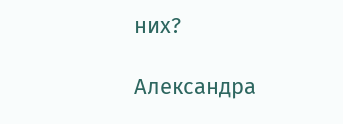них?

Александра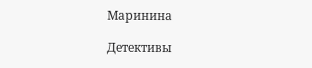Маринина

Детективы